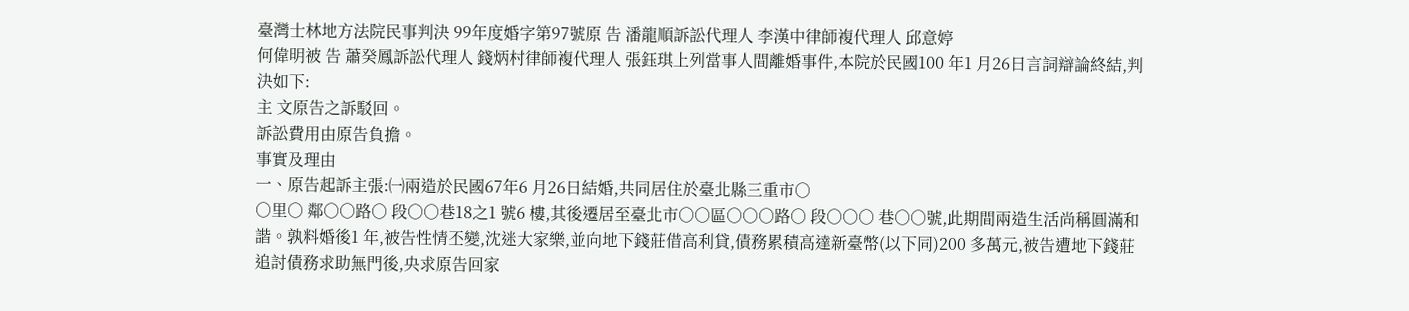臺灣士林地方法院民事判決 99年度婚字第97號原 告 潘龍順訴訟代理人 李漢中律師複代理人 邱意婷
何偉明被 告 蕭癸鳳訴訟代理人 錢炳村律師複代理人 張鈺琪上列當事人間離婚事件,本院於民國100 年1 月26日言詞辯論終結,判決如下:
主 文原告之訴駁回。
訴訟費用由原告負擔。
事實及理由
一、原告起訴主張:㈠兩造於民國67年6 月26日結婚,共同居住於臺北縣三重市○
○里○ 鄰○○路○ 段○○巷18之1 號6 樓,其後遷居至臺北市○○區○○○路○ 段○○○ 巷○○號,此期間兩造生活尚稱圓滿和諧。孰料婚後1 年,被告性情丕變,沈迷大家樂,並向地下錢莊借高利貸,債務累積高達新臺幣(以下同)200 多萬元,被告遭地下錢莊追討債務求助無門後,央求原告回家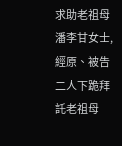求助老祖母潘李甘女士,經原、被告二人下跪拜託老祖母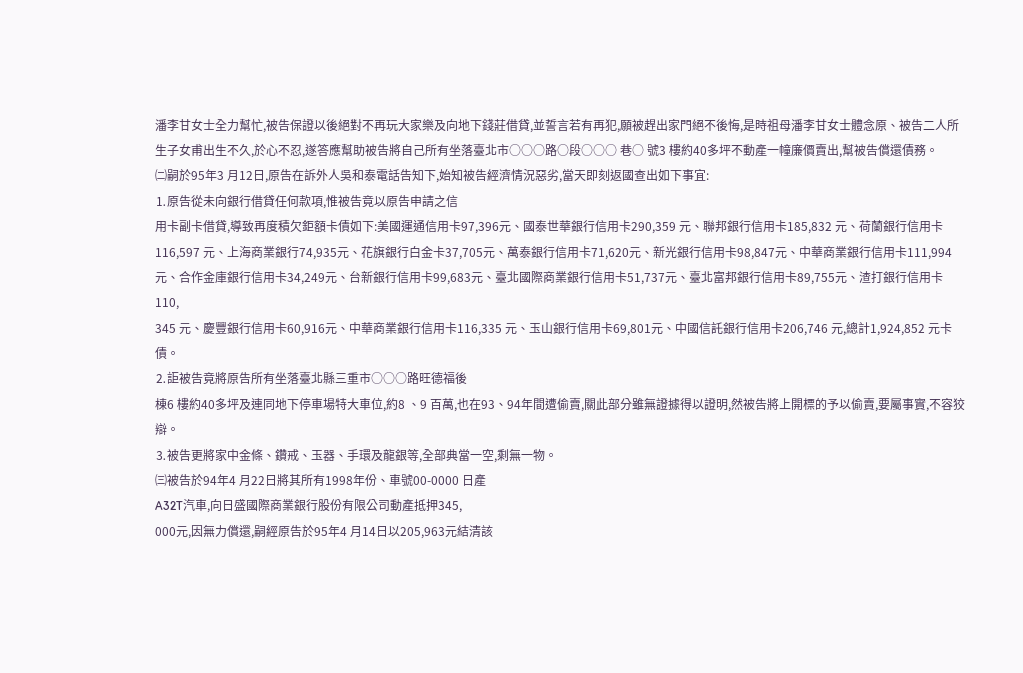潘李甘女士全力幫忙,被告保證以後絕對不再玩大家樂及向地下錢莊借貸,並誓言若有再犯,願被趕出家門絕不後悔,是時祖母潘李甘女士體念原、被告二人所生子女甫出生不久,於心不忍,遂答應幫助被告將自己所有坐落臺北市○○○路○段○○○ 巷○ 號3 樓約40多坪不動產一幢廉價賣出,幫被告償還債務。
㈡嗣於95年3 月12日,原告在訴外人吳和泰電話告知下,始知被告經濟情況惡劣,當天即刻返國查出如下事宜:
⒈原告從未向銀行借貸任何款項,惟被告竟以原告申請之信
用卡副卡借貸,導致再度積欠鉅額卡債如下:美國運通信用卡97,396元、國泰世華銀行信用卡290,359 元、聯邦銀行信用卡185,832 元、荷蘭銀行信用卡116,597 元、上海商業銀行74,935元、花旗銀行白金卡37,705元、萬泰銀行信用卡71,620元、新光銀行信用卡98,847元、中華商業銀行信用卡111,994 元、合作金庫銀行信用卡34,249元、台新銀行信用卡99,683元、臺北國際商業銀行信用卡51,737元、臺北富邦銀行信用卡89,755元、渣打銀行信用卡110,
345 元、慶豐銀行信用卡60,916元、中華商業銀行信用卡116,335 元、玉山銀行信用卡69,801元、中國信託銀行信用卡206,746 元,總計1,924,852 元卡債。
⒉詎被告竟將原告所有坐落臺北縣三重市○○○路旺德福後
棟6 樓約40多坪及連同地下停車場特大車位,約8 、9 百萬,也在93、94年間遭偷賣,關此部分雖無證據得以證明,然被告將上開標的予以偷賣,要屬事實,不容狡辯。
⒊被告更將家中金條、鑽戒、玉器、手環及龍銀等,全部典當一空,剩無一物。
㈢被告於94年4 月22日將其所有1998年份、車號00-0000 日產
A32T汽車,向日盛國際商業銀行股份有限公司動產抵押345,
000元,因無力償還,嗣經原告於95年4 月14日以205,963元結清該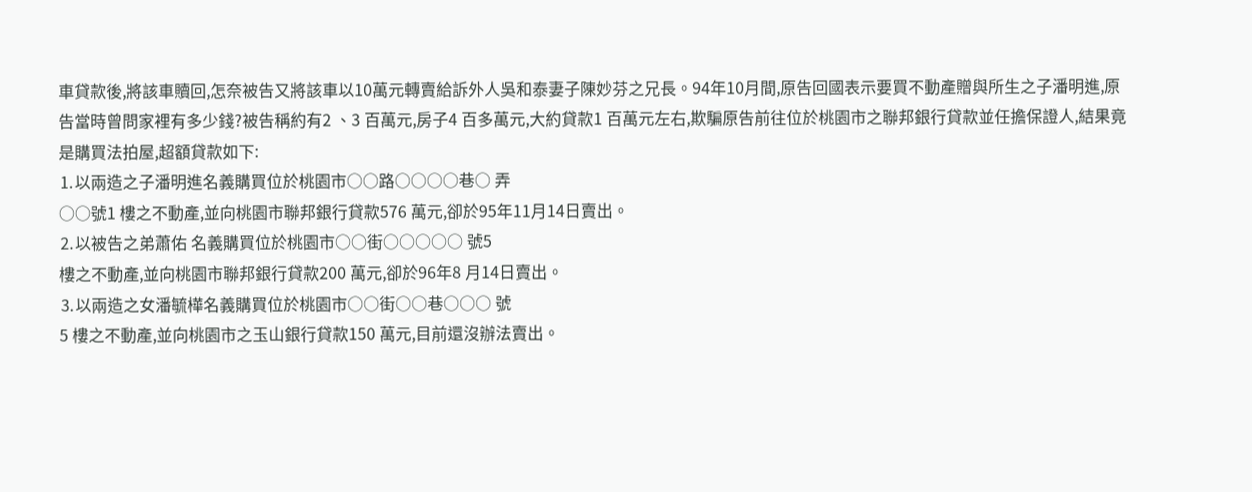車貸款後,將該車贖回,怎奈被告又將該車以10萬元轉賣給訴外人吳和泰妻子陳妙芬之兄長。94年10月間,原告回國表示要買不動產贈與所生之子潘明進,原告當時曾問家裡有多少錢?被告稱約有2 、3 百萬元,房子4 百多萬元,大約貸款1 百萬元左右,欺騙原告前往位於桃園市之聯邦銀行貸款並任擔保證人,結果竟是購買法拍屋,超額貸款如下:
⒈以兩造之子潘明進名義購買位於桃園市○○路○○○○巷○ 弄
○○號1 樓之不動產,並向桃園市聯邦銀行貸款576 萬元,卻於95年11月14日賣出。
⒉以被告之弟蕭佑 名義購買位於桃園市○○街○○○○○ 號5
樓之不動產,並向桃園市聯邦銀行貸款200 萬元,卻於96年8 月14日賣出。
⒊以兩造之女潘毓樺名義購買位於桃園市○○街○○巷○○○ 號
5 樓之不動產,並向桃園市之玉山銀行貸款150 萬元,目前還沒辦法賣出。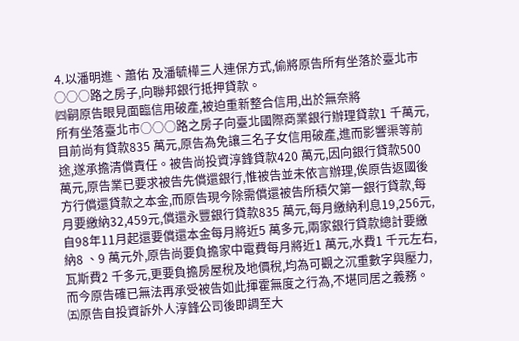⒋以潘明進、蕭佑 及潘毓樺三人連保方式,偷將原告所有坐落於臺北市○○○路之房子,向聯邦銀行抵押貸款。
㈣嗣原告眼見面臨信用破產,被迫重新整合信用,出於無奈將
所有坐落臺北市○○○路之房子向臺北國際商業銀行辦理貸款1 千萬元,目前尚有貸款835 萬元,原告為免讓三名子女信用破產,進而影響渠等前途,遂承擔清償責任。被告尚投資淳鋒貸款420 萬元,因向銀行貸款500 萬元,原告業已要求被告先償還銀行,惟被告並未依言辦理,俟原告返國後方行償還貸款之本金,而原告現今除需償還被告所積欠第一銀行貸款,每月要繳納32,459元,償還永豐銀行貸款835 萬元,每月繳納利息19,256元,自98年11月起還要償還本金每月將近5 萬多元,兩家銀行貸款總計要繳納8 、9 萬元外,原告尚要負擔家中電費每月將近1 萬元,水費1 千元左右,瓦斯費2 千多元,更要負擔房屋稅及地價稅,均為可觀之沉重數字與壓力,而今原告確已無法再承受被告如此揮霍無度之行為,不堪同居之義務。
㈤原告自投資訴外人淳鋒公司後即調至大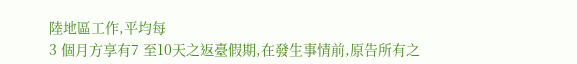陸地區工作,平均每
3 個月方享有7 至10天之返臺假期,在發生事情前,原告所有之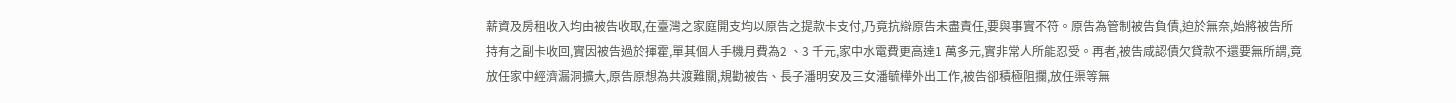薪資及房租收入均由被告收取,在臺灣之家庭開支均以原告之提款卡支付,乃竟抗辯原告未盡責任,要與事實不符。原告為管制被告負債,迫於無奈,始將被告所持有之副卡收回,實因被告過於揮霍,單其個人手機月費為2 、3 千元,家中水電費更高達1 萬多元,實非常人所能忍受。再者,被告咸認債欠貸款不還要無所謂,竟放任家中經濟漏洞擴大,原告原想為共渡難關,規勸被告、長子潘明安及三女潘毓樺外出工作,被告卻積極阻攔,放任渠等無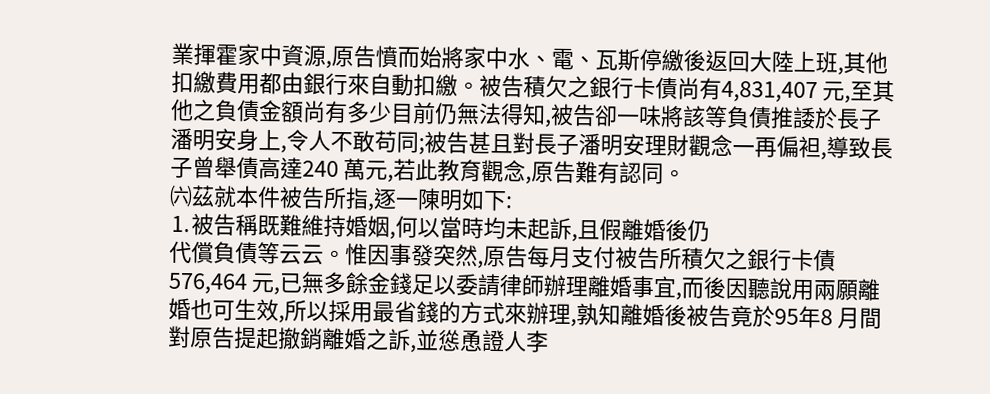業揮霍家中資源,原告憤而始將家中水、電、瓦斯停繳後返回大陸上班,其他扣繳費用都由銀行來自動扣繳。被告積欠之銀行卡債尚有4,831,407 元,至其他之負債金額尚有多少目前仍無法得知,被告卻一味將該等負債推諉於長子潘明安身上,令人不敢苟同;被告甚且對長子潘明安理財觀念一再偏袒,導致長子曾舉債高達240 萬元,若此教育觀念,原告難有認同。
㈥茲就本件被告所指,逐一陳明如下:
⒈被告稱既難維持婚姻,何以當時均未起訴,且假離婚後仍
代償負債等云云。惟因事發突然,原告每月支付被告所積欠之銀行卡債576,464 元,已無多餘金錢足以委請律師辦理離婚事宜,而後因聽說用兩願離婚也可生效,所以採用最省錢的方式來辦理,孰知離婚後被告竟於95年8 月間對原告提起撤銷離婚之訴,並慫恿證人李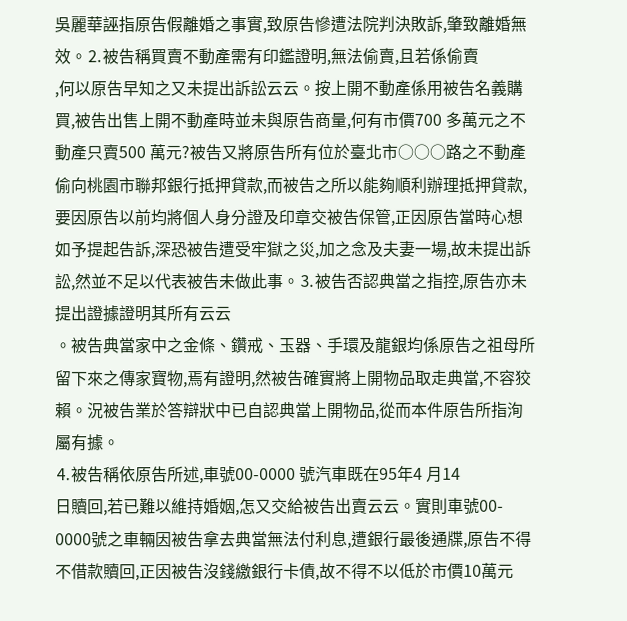吳麗華誣指原告假離婚之事實,致原告慘遭法院判決敗訴,肇致離婚無效。⒉被告稱買賣不動產需有印鑑證明,無法偷賣,且若係偷賣
,何以原告早知之又未提出訴訟云云。按上開不動產係用被告名義購買,被告出售上開不動產時並未與原告商量,何有市價700 多萬元之不動產只賣500 萬元?被告又將原告所有位於臺北市○○○路之不動產偷向桃園市聯邦銀行抵押貸款,而被告之所以能夠順利辦理抵押貸款,要因原告以前均將個人身分證及印章交被告保管,正因原告當時心想如予提起告訴,深恐被告遭受牢獄之災,加之念及夫妻一場,故未提出訴訟,然並不足以代表被告未做此事。⒊被告否認典當之指控,原告亦未提出證據證明其所有云云
。被告典當家中之金條、鑽戒、玉器、手環及龍銀均係原告之祖母所留下來之傳家寶物,焉有證明,然被告確實將上開物品取走典當,不容狡賴。況被告業於答辯狀中已自認典當上開物品,從而本件原告所指洵屬有據。
⒋被告稱依原告所述,車號00-0000 號汽車既在95年4 月14
日贖回,若已難以維持婚姻,怎又交給被告出賣云云。實則車號00- 0000號之車輛因被告拿去典當無法付利息,遭銀行最後通牒,原告不得不借款贖回,正因被告沒錢繳銀行卡債,故不得不以低於市價10萬元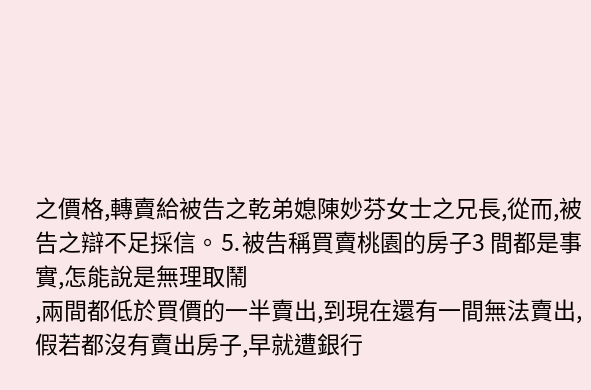之價格,轉賣給被告之乾弟媳陳妙芬女士之兄長,從而,被告之辯不足採信。⒌被告稱買賣桃園的房子3 間都是事實,怎能說是無理取鬧
,兩間都低於買價的一半賣出,到現在還有一間無法賣出,假若都沒有賣出房子,早就遭銀行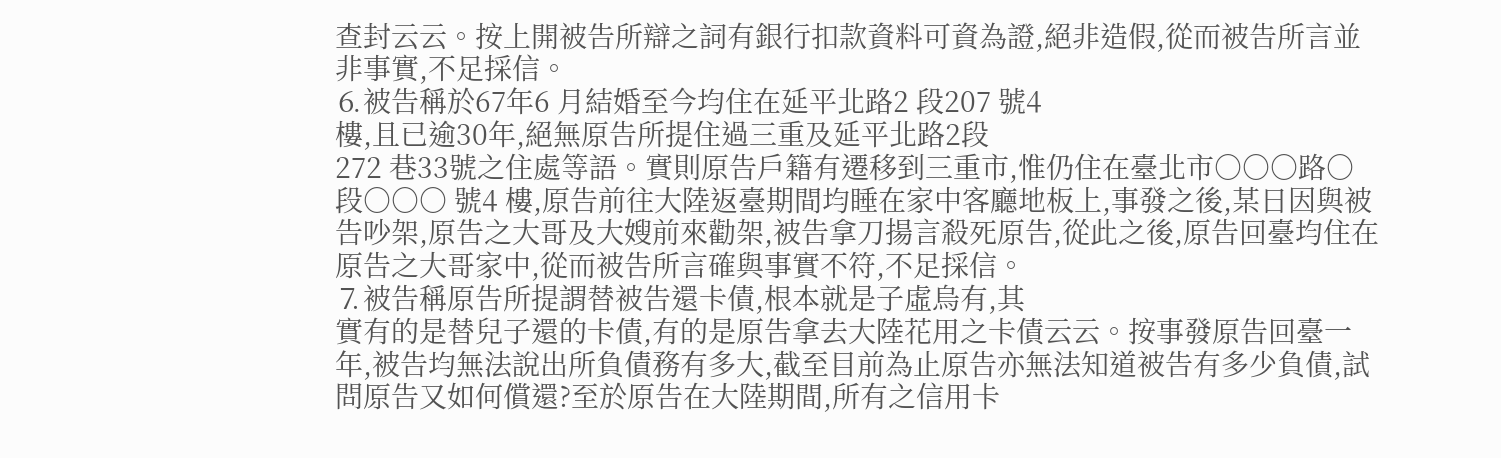查封云云。按上開被告所辯之詞有銀行扣款資料可資為證,絕非造假,從而被告所言並非事實,不足採信。
⒍被告稱於67年6 月結婚至今均住在延平北路2 段207 號4
樓,且已逾30年,絕無原告所提住過三重及延平北路2段
272 巷33號之住處等語。實則原告戶籍有遷移到三重市,惟仍住在臺北市○○○路○ 段○○○ 號4 樓,原告前往大陸返臺期間均睡在家中客廳地板上,事發之後,某日因與被告吵架,原告之大哥及大嫂前來勸架,被告拿刀揚言殺死原告,從此之後,原告回臺均住在原告之大哥家中,從而被告所言確與事實不符,不足採信。
⒎被告稱原告所提謂替被告還卡債,根本就是子虛烏有,其
實有的是替兒子還的卡債,有的是原告拿去大陸花用之卡債云云。按事發原告回臺一年,被告均無法說出所負債務有多大,截至目前為止原告亦無法知道被告有多少負債,試問原告又如何償還?至於原告在大陸期間,所有之信用卡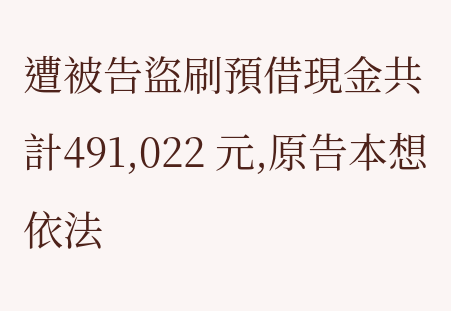遭被告盜刷預借現金共計491,022 元,原告本想依法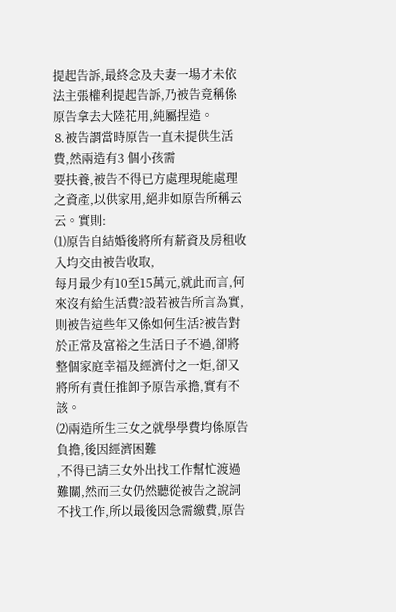提起告訴,最終念及夫妻一場才未依法主張權利提起告訴,乃被告竟稱係原告拿去大陸花用,純屬捏造。
⒏被告謂當時原告一直未提供生活費,然兩造有3 個小孩需
要扶養,被告不得已方處理現能處理之資產,以供家用,絕非如原告所稱云云。實則:
⑴原告自結婚後將所有薪資及房租收入均交由被告收取,
每月最少有10至15萬元,就此而言,何來沒有給生活費?設若被告所言為實,則被告這些年又係如何生活?被告對於正常及富裕之生活日子不過,卻將整個家庭幸福及經濟付之一炬,卻又將所有責任推卸予原告承擔,實有不該。
⑵兩造所生三女之就學學費均係原告負擔,後因經濟困難
,不得已請三女外出找工作幫忙渡過難關,然而三女仍然聽從被告之說詞不找工作,所以最後因急需繳費,原告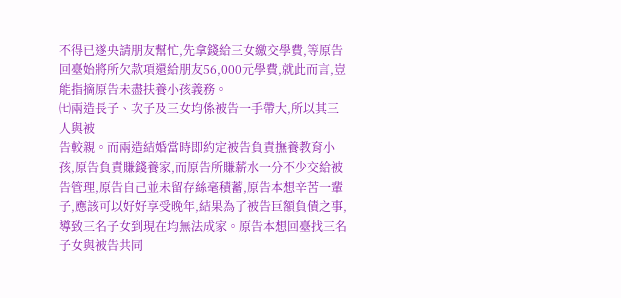不得已遂央請朋友幫忙,先拿錢給三女繳交學費,等原告回臺始將所欠款項還給朋友56,000元學費,就此而言,豈能指摘原告未盡扶養小孩義務。
㈦兩造長子、次子及三女均係被告一手帶大,所以其三人與被
告較親。而兩造結婚當時即約定被告負責撫養教育小孩,原告負責賺錢養家,而原告所賺薪水一分不少交給被告管理,原告自己並未留存絲毫積蓄,原告本想辛苦一輩子,應該可以好好享受晚年,結果為了被告巨額負債之事,導致三名子女到現在均無法成家。原告本想回臺找三名子女與被告共同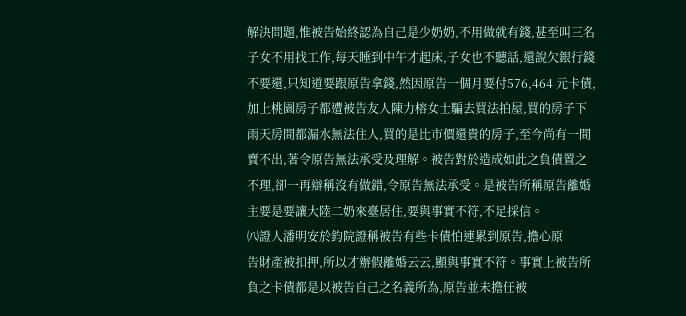解決問題,惟被告始終認為自己是少奶奶,不用做就有錢,甚至叫三名子女不用找工作,每天睡到中午才起床,子女也不聽話,還說欠銀行錢不要還,只知道要跟原告拿錢,然因原告一個月要付576,464 元卡債,加上桃園房子都遭被告友人陳力榕女士騙去買法拍屋,買的房子下雨天房間都漏水無法住人,買的是比市價還貴的房子,至今尚有一間賣不出,著令原告無法承受及理解。被告對於造成如此之負債置之不理,卻一再辯稱沒有做錯,令原告無法承受。是被告所稱原告離婚主要是要讓大陸二奶來臺居住,要與事實不符,不足採信。
㈧證人潘明安於鈞院證稱被告有些卡債怕連累到原告,擔心原
告財產被扣押,所以才辦假離婚云云,顯與事實不符。事實上被告所負之卡債都是以被告自己之名義所為,原告並未擔任被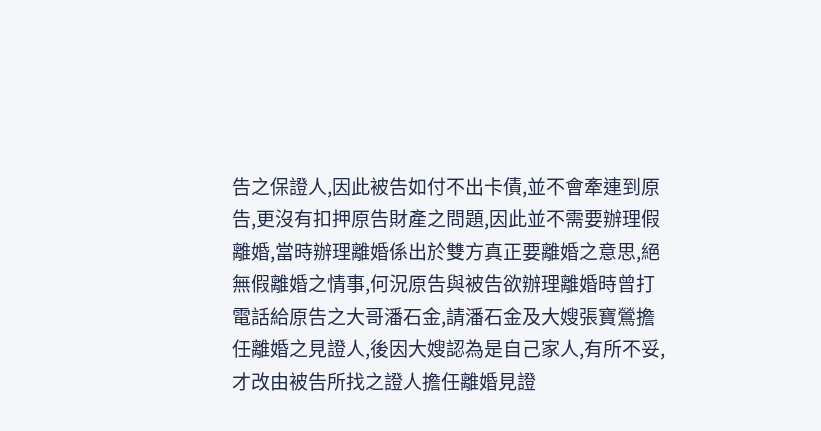告之保證人,因此被告如付不出卡債,並不會牽連到原告,更沒有扣押原告財產之問題,因此並不需要辦理假離婚,當時辦理離婚係出於雙方真正要離婚之意思,絕無假離婚之情事,何況原告與被告欲辦理離婚時曾打電話給原告之大哥潘石金,請潘石金及大嫂張寶鶯擔任離婚之見證人,後因大嫂認為是自己家人,有所不妥,才改由被告所找之證人擔任離婚見證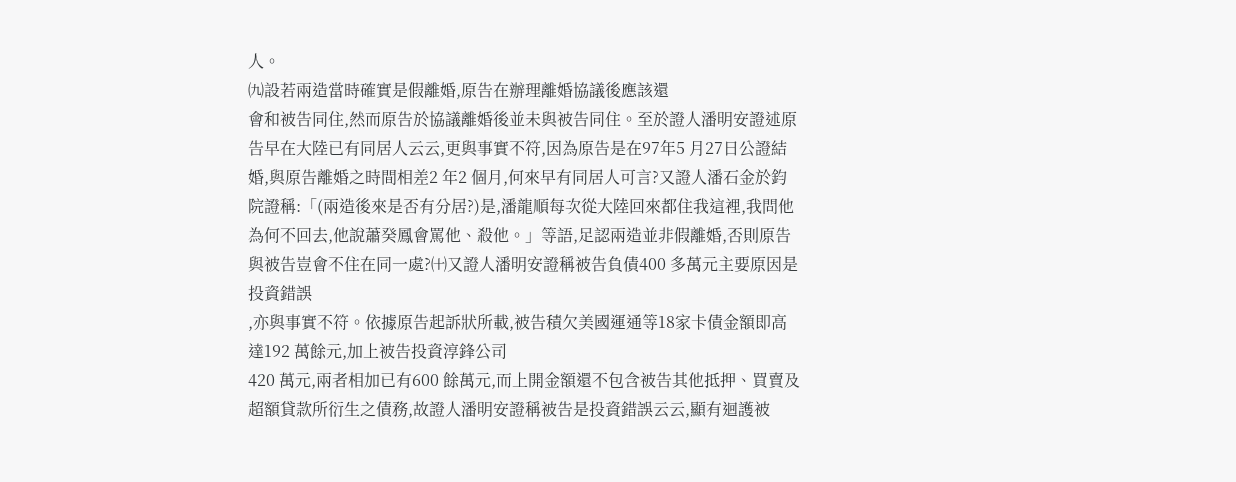人。
㈨設若兩造當時確實是假離婚,原告在辦理離婚協議後應該還
會和被告同住,然而原告於協議離婚後並未與被告同住。至於證人潘明安證述原告早在大陸已有同居人云云,更與事實不符,因為原告是在97年5 月27日公證結婚,與原告離婚之時間相差2 年2 個月,何來早有同居人可言?又證人潘石金於鈞院證稱:「(兩造後來是否有分居?)是,潘龍順每次從大陸回來都住我這裡,我問他為何不回去,他說蕭癸鳳會罵他、殺他。」等語,足認兩造並非假離婚,否則原告與被告豈會不住在同一處?㈩又證人潘明安證稱被告負債400 多萬元主要原因是投資錯誤
,亦與事實不符。依據原告起訴狀所載,被告積欠美國運通等18家卡債金額即高達192 萬餘元,加上被告投資淳鋒公司
420 萬元,兩者相加已有600 餘萬元,而上開金額還不包含被告其他抵押、買賣及超額貸款所衍生之債務,故證人潘明安證稱被告是投資錯誤云云,顯有迴護被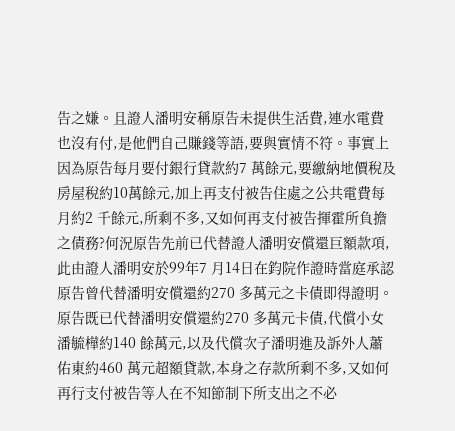告之嫌。且證人潘明安稱原告未提供生活費,連水電費也沒有付,是他們自己賺錢等語,要與實情不符。事實上因為原告每月要付銀行貸款約7 萬餘元,要繳納地價稅及房屋稅約10萬餘元,加上再支付被告住處之公共電費每月約2 千餘元,所剩不多,又如何再支付被告揮霍所負擔之債務?何況原告先前已代替證人潘明安償還巨額款項,此由證人潘明安於99年7 月14日在鈞院作證時當庭承認原告曾代替潘明安償還約270 多萬元之卡債即得證明。原告既已代替潘明安償還約270 多萬元卡債,代償小女潘毓樺約140 餘萬元,以及代償次子潘明進及訴外人蕭佑東約460 萬元超額貸款,本身之存款所剩不多,又如何再行支付被告等人在不知節制下所支出之不必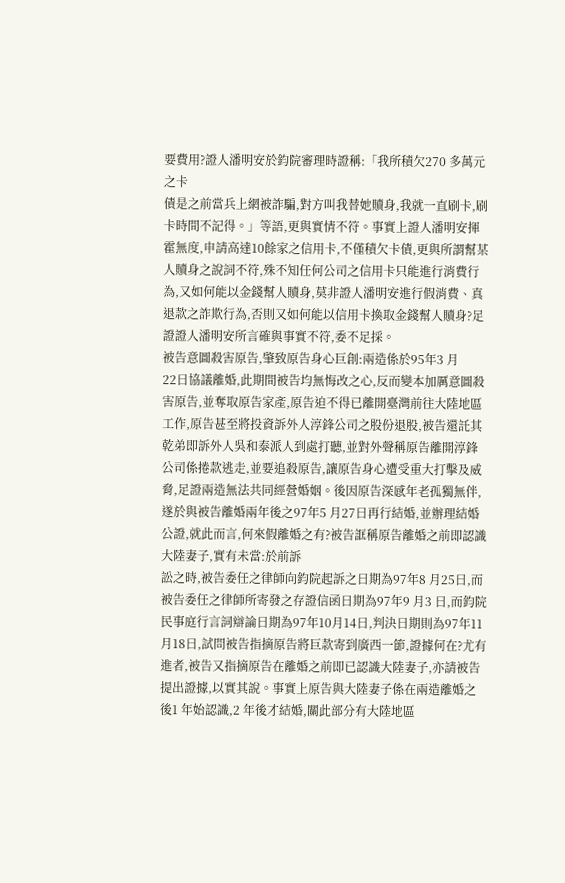要費用?證人潘明安於鈞院審理時證稱:「我所積欠270 多萬元之卡
債是之前當兵上網被詐騙,對方叫我替她贖身,我就一直刷卡,刷卡時間不記得。」等語,更與實情不符。事實上證人潘明安揮霍無度,申請高達10餘家之信用卡,不僅積欠卡債,更與所謂幫某人贖身之說詞不符,殊不知任何公司之信用卡只能進行消費行為,又如何能以金錢幫人贖身,莫非證人潘明安進行假消費、真退款之詐欺行為,否則又如何能以信用卡換取金錢幫人贖身?足證證人潘明安所言確與事實不符,委不足採。
被告意圖殺害原告,肇致原告身心巨創:兩造係於95年3 月
22日協議離婚,此期間被告均無悔改之心,反而變本加厲意圖殺害原告,並奪取原告家產,原告迫不得已離開臺灣前往大陸地區工作,原告甚至將投資訴外人淳鋒公司之股份退股,被告還託其乾弟即訴外人吳和泰派人到處打聽,並對外聲稱原告離開淳鋒公司係捲款逃走,並要追殺原告,讓原告身心遭受重大打擊及威脅,足證兩造無法共同經營婚姻。後因原告深感年老孤獨無伴,遂於與被告離婚兩年後之97年5 月27日再行結婚,並辦理結婚公證,就此而言,何來假離婚之有?被告誆稱原告離婚之前即認識大陸妻子,實有未當:於前訴
訟之時,被告委任之律師向鈞院起訴之日期為97年8 月25日,而被告委任之律師所寄發之存證信函日期為97年9 月3 日,而鈞院民事庭行言詞辯論日期為97年10月14日,判決日期則為97年11月18日,試問被告指摘原告將巨款寄到廣西一節,證據何在?尤有進者,被告又指摘原告在離婚之前即已認識大陸妻子,亦請被告提出證據,以實其說。事實上原告與大陸妻子係在兩造離婚之後1 年始認識,2 年後才結婚,關此部分有大陸地區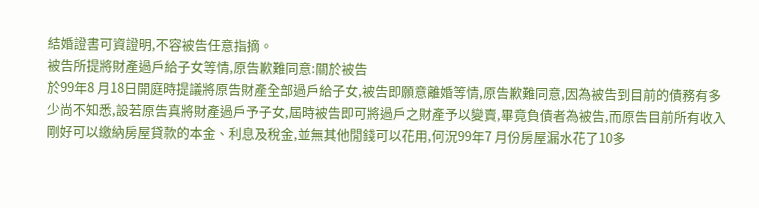結婚證書可資證明,不容被告任意指摘。
被告所提將財產過戶給子女等情,原告歉難同意:關於被告
於99年8 月18日開庭時提議將原告財產全部過戶給子女,被告即願意離婚等情,原告歉難同意,因為被告到目前的債務有多少尚不知悉,設若原告真將財產過戶予子女,屆時被告即可將過戶之財產予以變賣,畢竟負債者為被告,而原告目前所有收入剛好可以繳納房屋貸款的本金、利息及稅金,並無其他閒錢可以花用,何況99年7 月份房屋漏水花了10多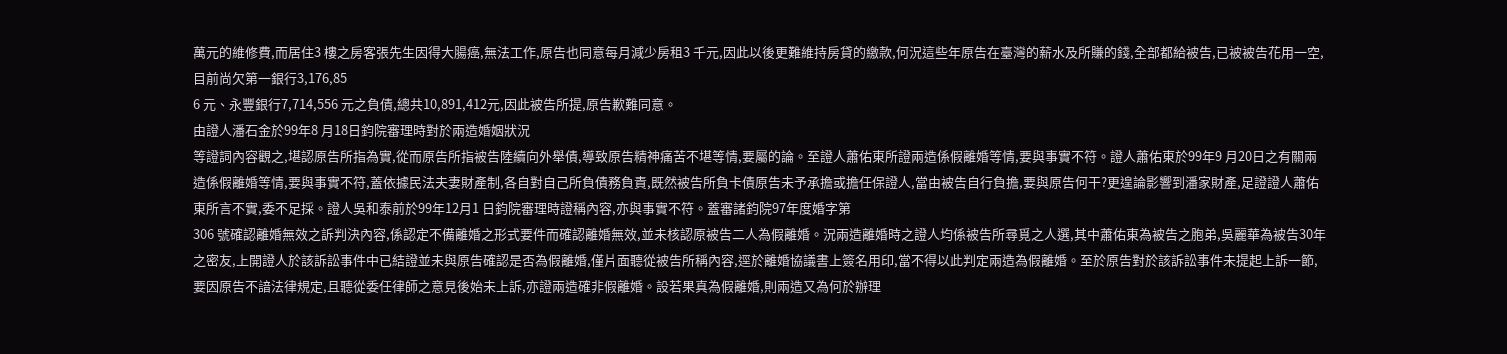萬元的維修費,而居住3 樓之房客張先生因得大腸癌,無法工作,原告也同意每月減少房租3 千元,因此以後更難維持房貸的繳款,何況這些年原告在臺灣的薪水及所賺的錢,全部都給被告,已被被告花用一空,目前尚欠第一銀行3,176,85
6 元、永豐銀行7,714,556 元之負債,總共10,891,412元,因此被告所提,原告歉難同意。
由證人潘石金於99年8 月18日鈞院審理時對於兩造婚姻狀況
等證詞內容觀之,堪認原告所指為實,從而原告所指被告陸續向外舉債,導致原告精神痛苦不堪等情,要屬的論。至證人蕭佑東所證兩造係假離婚等情,要與事實不符。證人蕭佑東於99年9 月20日之有關兩造係假離婚等情,要與事實不符,蓋依據民法夫妻財產制,各自對自己所負債務負責,既然被告所負卡債原告未予承擔或擔任保證人,當由被告自行負擔,要與原告何干?更遑論影響到潘家財產,足證證人蕭佑東所言不實,委不足採。證人吳和泰前於99年12月1 日鈞院審理時證稱內容,亦與事實不符。蓋審諸鈞院97年度婚字第
306 號確認離婚無效之訴判決內容,係認定不備離婚之形式要件而確認離婚無效,並未核認原被告二人為假離婚。況兩造離婚時之證人均係被告所尋覓之人選,其中蕭佑東為被告之胞弟,吳麗華為被告30年之密友,上開證人於該訴訟事件中已結證並未與原告確認是否為假離婚,僅片面聽從被告所稱內容,逕於離婚協議書上簽名用印,當不得以此判定兩造為假離婚。至於原告對於該訴訟事件未提起上訴一節,要因原告不諳法律規定,且聽從委任律師之意見後始未上訴,亦證兩造確非假離婚。設若果真為假離婚,則兩造又為何於辦理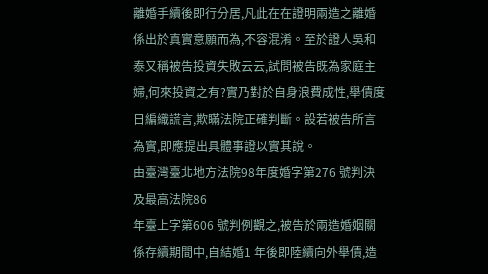離婚手續後即行分居,凡此在在證明兩造之離婚係出於真實意願而為,不容混淆。至於證人吳和泰又稱被告投資失敗云云,試問被告既為家庭主婦,何來投資之有?實乃對於自身浪費成性,舉債度日編織謊言,欺瞞法院正確判斷。設若被告所言為實,即應提出具體事證以實其說。
由臺灣臺北地方法院98年度婚字第276 號判決及最高法院86
年臺上字第606 號判例觀之,被告於兩造婚姻關係存續期間中,自結婚1 年後即陸續向外舉債,造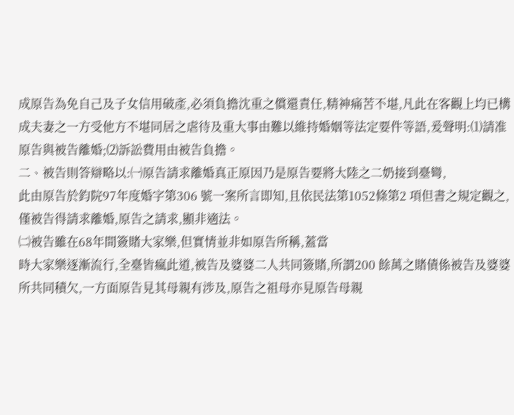成原告為免自己及子女信用破產,必須負擔沈重之償還責任,精神痛苦不堪,凡此在客觀上均已構成夫妻之一方受他方不堪同居之虐待及重大事由難以維持婚姻等法定要件等語,爰聲明:⑴請准原告與被告離婚;⑵訴訟費用由被告負擔。
二、被告則答辯略以:㈠原告請求離婚真正原因乃是原告要將大陸之二奶接到臺彎,
此由原告於鈞院97年度婚字第306 號一案所言即知,且依民法第1052條第2 項但書之規定觀之,僅被告得請求離婚,原告之請求,顯非適法。
㈡被告雖在68年間簽賭大家樂,但實情並非如原告所稱,蓋當
時大家樂逐漸流行,全臺皆瘋此道,被告及婆婆二人共同簽賭,所謂200 餘萬之賭債係被告及婆婆所共同積欠,一方面原告見其母親有涉及,原告之祖母亦見原告母親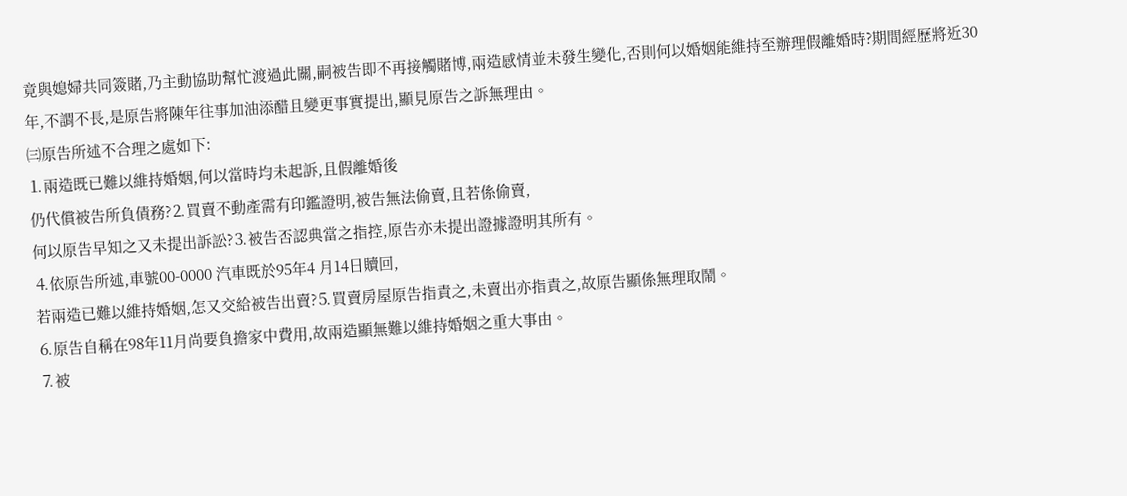竟與媳婦共同簽賭,乃主動協助幫忙渡過此關,嗣被告即不再接觸賭博,兩造感情並未發生變化,否則何以婚姻能維持至辦理假離婚時?期間經歷將近30年,不謂不長,是原告將陳年往事加油添醋且變更事實提出,顯見原告之訴無理由。
㈢原告所述不合理之處如下:
⒈兩造既已難以維持婚姻,何以當時均未起訴,且假離婚後
仍代償被告所負債務?⒉買賣不動產需有印鑑證明,被告無法偷賣,且若係偷賣,
何以原告早知之又未提出訴訟?⒊被告否認典當之指控,原告亦未提出證據證明其所有。
⒋依原告所述,車號00-0000 汽車既於95年4 月14日贖回,
若兩造已難以維持婚姻,怎又交給被告出賣?⒌買賣房屋原告指責之,未賣出亦指責之,故原告顯係無理取鬧。
⒍原告自稱在98年11月尚要負擔家中費用,故兩造顯無難以維持婚姻之重大事由。
⒎被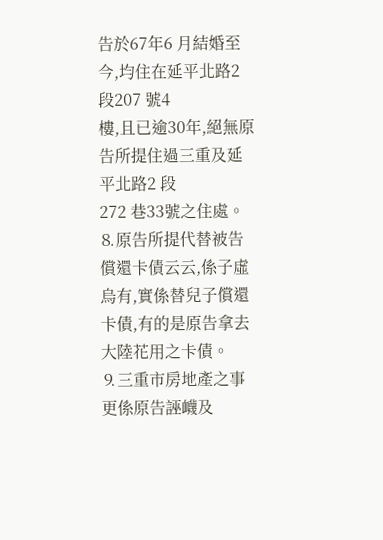告於67年6 月結婚至今,均住在延平北路2 段207 號4
樓,且已逾30年,絕無原告所提住過三重及延平北路2 段
272 巷33號之住處。⒏原告所提代替被告償還卡債云云,係子虛烏有,實係替兒子償還卡債,有的是原告拿去大陸花用之卡債。
⒐三重市房地產之事更係原告誣衊及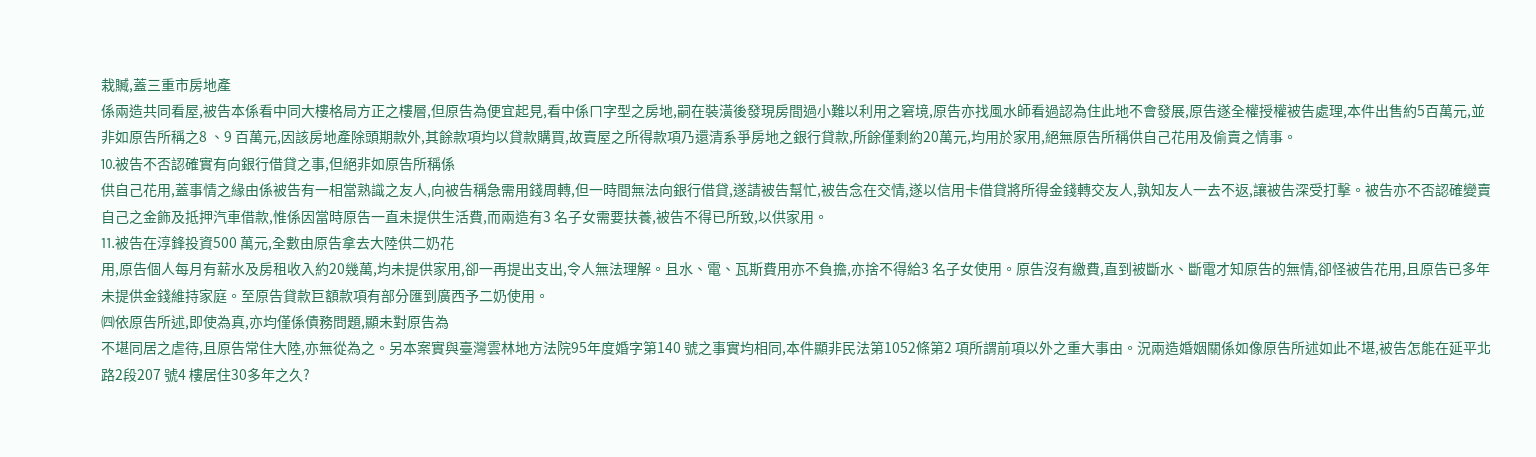栽贓,蓋三重市房地產
係兩造共同看屋,被告本係看中同大樓格局方正之樓層,但原告為便宜起見,看中係ㄇ字型之房地,嗣在裝潢後發現房間過小難以利用之窘境,原告亦找風水師看過認為住此地不會發展,原告遂全權授權被告處理,本件出售約5百萬元,並非如原告所稱之8 、9 百萬元,因該房地產除頭期款外,其餘款項均以貸款購買,故賣屋之所得款項乃還清系爭房地之銀行貸款,所餘僅剩約20萬元,均用於家用,絕無原告所稱供自己花用及偷賣之情事。
⒑被告不否認確實有向銀行借貸之事,但絕非如原告所稱係
供自己花用,蓋事情之緣由係被告有一相當熟識之友人,向被告稱急需用錢周轉,但一時間無法向銀行借貸,遂請被告幫忙,被告念在交情,遂以信用卡借貸將所得金錢轉交友人,孰知友人一去不返,讓被告深受打擊。被告亦不否認確變賣自己之金飾及抵押汽車借款,惟係因當時原告一直未提供生活費,而兩造有3 名子女需要扶養,被告不得已所致,以供家用。
⒒被告在淳鋒投資500 萬元,全數由原告拿去大陸供二奶花
用,原告個人每月有薪水及房租收入約20幾萬,均未提供家用,卻一再提出支出,令人無法理解。且水、電、瓦斯費用亦不負擔,亦捨不得給3 名子女使用。原告沒有繳費,直到被斷水、斷電才知原告的無情,卻怪被告花用,且原告已多年未提供金錢維持家庭。至原告貸款巨額款項有部分匯到廣西予二奶使用。
㈣依原告所述,即使為真,亦均僅係債務問題,顯未對原告為
不堪同居之虐待,且原告常住大陸,亦無從為之。另本案實與臺灣雲林地方法院95年度婚字第140 號之事實均相同,本件顯非民法第1052條第2 項所謂前項以外之重大事由。況兩造婚姻關係如像原告所述如此不堪,被告怎能在延平北路2段207 號4 樓居住30多年之久?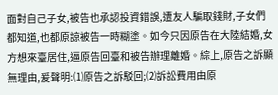面對自己子女,被告也承認投資錯誤,遭友人騙取錢財,子女們都知道,也都原諒被告一時糊塗。如今只因原告在大陸結婚,女方想來臺居住,逼原告回臺和被告辦理離婚。綜上,原告之訴顯無理由,爰聲明:⑴原告之訴駁回;⑵訴訟費用由原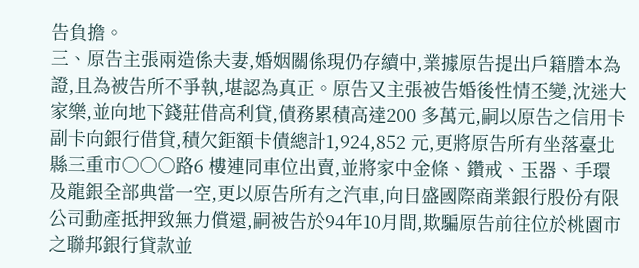告負擔。
三、原告主張兩造係夫妻,婚姻關係現仍存續中,業據原告提出戶籍謄本為證,且為被告所不爭執,堪認為真正。原告又主張被告婚後性情丕變,沈迷大家樂,並向地下錢莊借高利貸,債務累積高達200 多萬元,嗣以原告之信用卡副卡向銀行借貸,積欠鉅額卡債總計1,924,852 元,更將原告所有坐落臺北縣三重市○○○路6 樓連同車位出賣,並將家中金條、鑽戒、玉器、手環及龍銀全部典當一空,更以原告所有之汽車,向日盛國際商業銀行股份有限公司動產抵押致無力償還,嗣被告於94年10月間,欺騙原告前往位於桃園市之聯邦銀行貸款並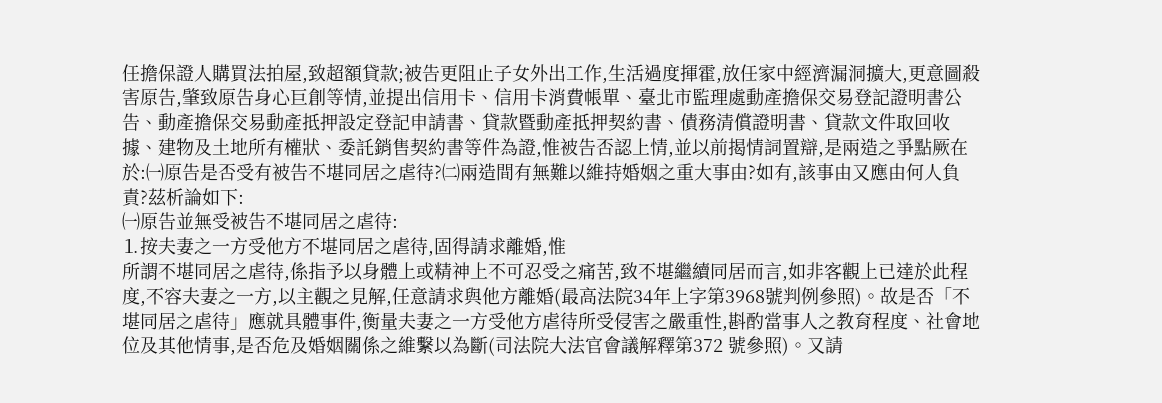任擔保證人購買法拍屋,致超額貸款;被告更阻止子女外出工作,生活過度揮霍,放任家中經濟漏洞擴大,更意圖殺害原告,肇致原告身心巨創等情,並提出信用卡、信用卡消費帳單、臺北市監理處動產擔保交易登記證明書公告、動產擔保交易動產抵押設定登記申請書、貸款暨動產抵押契約書、債務清償證明書、貸款文件取回收據、建物及土地所有權狀、委託銷售契約書等件為證,惟被告否認上情,並以前揭情詞置辯,是兩造之爭點厥在於:㈠原告是否受有被告不堪同居之虐待?㈡兩造間有無難以維持婚姻之重大事由?如有,該事由又應由何人負責?茲析論如下:
㈠原告並無受被告不堪同居之虐待:
⒈按夫妻之一方受他方不堪同居之虐待,固得請求離婚,惟
所謂不堪同居之虐待,係指予以身體上或精神上不可忍受之痛苦,致不堪繼續同居而言,如非客觀上已達於此程度,不容夫妻之一方,以主觀之見解,任意請求與他方離婚(最高法院34年上字第3968號判例參照)。故是否「不堪同居之虐待」應就具體事件,衡量夫妻之一方受他方虐待所受侵害之嚴重性,斟酌當事人之教育程度、社會地位及其他情事,是否危及婚姻關係之維繫以為斷(司法院大法官會議解釋第372 號參照)。又請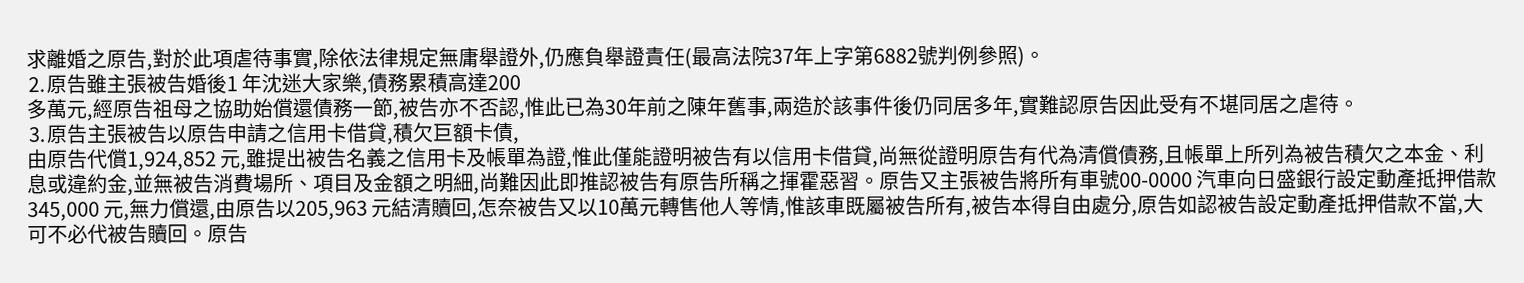求離婚之原告,對於此項虐待事實,除依法律規定無庸舉證外,仍應負舉證責任(最高法院37年上字第6882號判例參照)。
⒉原告雖主張被告婚後1 年沈迷大家樂,債務累積高達200
多萬元,經原告祖母之協助始償還債務一節,被告亦不否認,惟此已為30年前之陳年舊事,兩造於該事件後仍同居多年,實難認原告因此受有不堪同居之虐待。
⒊原告主張被告以原告申請之信用卡借貸,積欠巨額卡債,
由原告代償1,924,852 元,雖提出被告名義之信用卡及帳單為證,惟此僅能證明被告有以信用卡借貸,尚無從證明原告有代為清償債務,且帳單上所列為被告積欠之本金、利息或違約金,並無被告消費場所、項目及金額之明細,尚難因此即推認被告有原告所稱之揮霍惡習。原告又主張被告將所有車號00-0000 汽車向日盛銀行設定動產抵押借款345,000 元,無力償還,由原告以205,963 元結清贖回,怎奈被告又以10萬元轉售他人等情,惟該車既屬被告所有,被告本得自由處分,原告如認被告設定動產抵押借款不當,大可不必代被告贖回。原告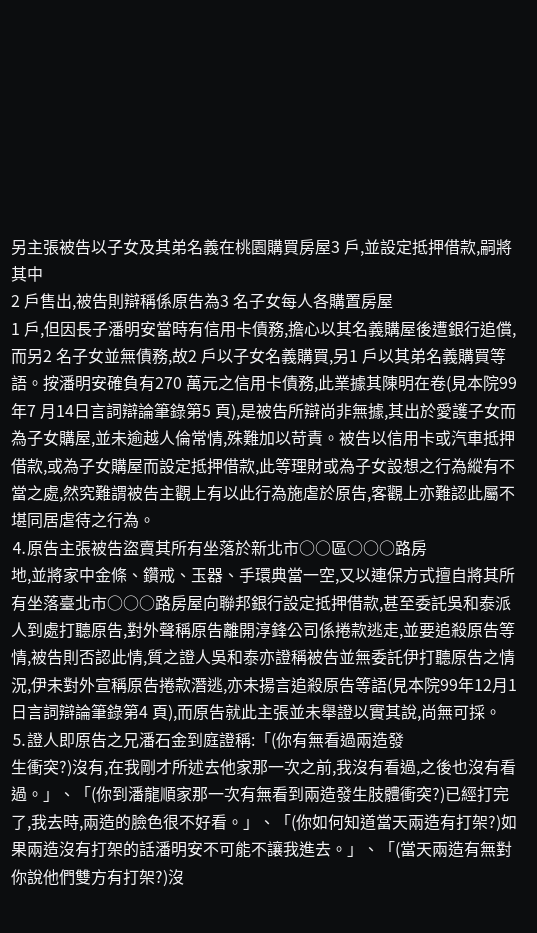另主張被告以子女及其弟名義在桃園購買房屋3 戶,並設定抵押借款,嗣將其中
2 戶售出,被告則辯稱係原告為3 名子女每人各購置房屋
1 戶,但因長子潘明安當時有信用卡債務,擔心以其名義購屋後遭銀行追償,而另2 名子女並無債務,故2 戶以子女名義購買,另1 戶以其弟名義購買等語。按潘明安確負有270 萬元之信用卡債務,此業據其陳明在卷(見本院99年7 月14日言詞辯論筆錄第5 頁),是被告所辯尚非無據,其出於愛護子女而為子女購屋,並未逾越人倫常情,殊難加以苛責。被告以信用卡或汽車抵押借款,或為子女購屋而設定抵押借款,此等理財或為子女設想之行為縱有不當之處,然究難謂被告主觀上有以此行為施虐於原告,客觀上亦難認此屬不堪同居虐待之行為。
⒋原告主張被告盜賣其所有坐落於新北市○○區○○○路房
地,並將家中金條、鑽戒、玉器、手環典當一空,又以連保方式擅自將其所有坐落臺北市○○○路房屋向聯邦銀行設定抵押借款,甚至委託吳和泰派人到處打聽原告,對外聲稱原告離開淳鋒公司係捲款逃走,並要追殺原告等情,被告則否認此情,質之證人吳和泰亦證稱被告並無委託伊打聽原告之情況,伊未對外宣稱原告捲款潛逃,亦未揚言追殺原告等語(見本院99年12月1 日言詞辯論筆錄第4 頁),而原告就此主張並未舉證以實其說,尚無可採。
⒌證人即原告之兄潘石金到庭證稱:「(你有無看過兩造發
生衝突?)沒有,在我剛才所述去他家那一次之前,我沒有看過,之後也沒有看過。」、「(你到潘龍順家那一次有無看到兩造發生肢體衝突?)已經打完了,我去時,兩造的臉色很不好看。」、「(你如何知道當天兩造有打架?)如果兩造沒有打架的話潘明安不可能不讓我進去。」、「(當天兩造有無對你說他們雙方有打架?)沒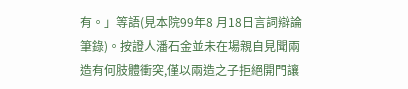有。」等語(見本院99年8 月18日言詞辯論筆錄)。按證人潘石金並未在場親自見聞兩造有何肢體衝突,僅以兩造之子拒絕開門讓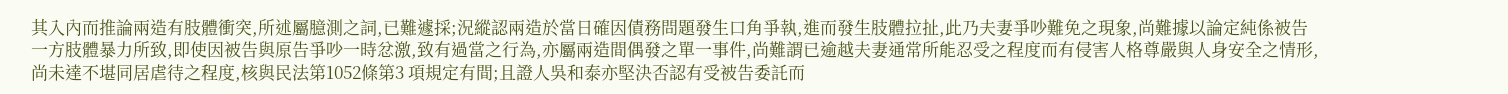其入內而推論兩造有肢體衝突,所述屬臆測之詞,已難遽採;況縱認兩造於當日確因債務問題發生口角爭執,進而發生肢體拉扯,此乃夫妻爭吵難免之現象,尚難據以論定純係被告一方肢體暴力所致,即使因被告與原告爭吵一時忿激,致有過當之行為,亦屬兩造間偶發之單一事件,尚難謂已逾越夫妻通常所能忍受之程度而有侵害人格尊嚴與人身安全之情形,尚未達不堪同居虐待之程度,核與民法第1052條第3 項規定有間;且證人吳和泰亦堅決否認有受被告委託而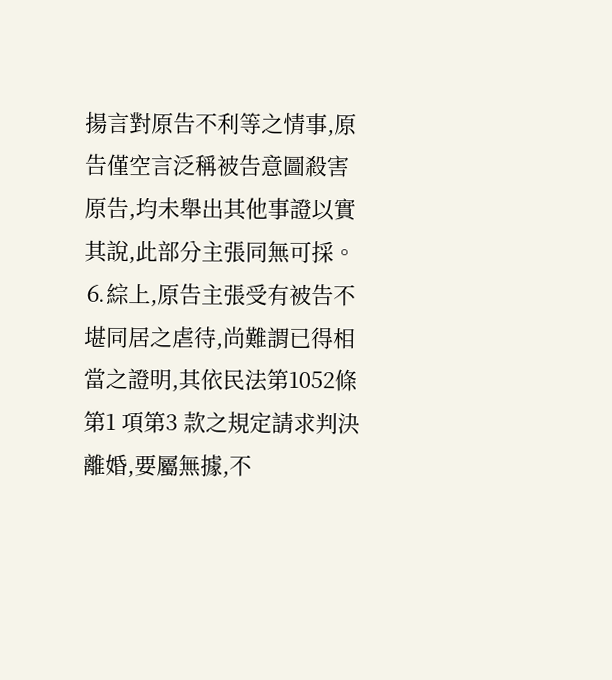揚言對原告不利等之情事,原告僅空言泛稱被告意圖殺害原告,均未舉出其他事證以實其說,此部分主張同無可採。
⒍綜上,原告主張受有被告不堪同居之虐待,尚難謂已得相
當之證明,其依民法第1052條第1 項第3 款之規定請求判決離婚,要屬無據,不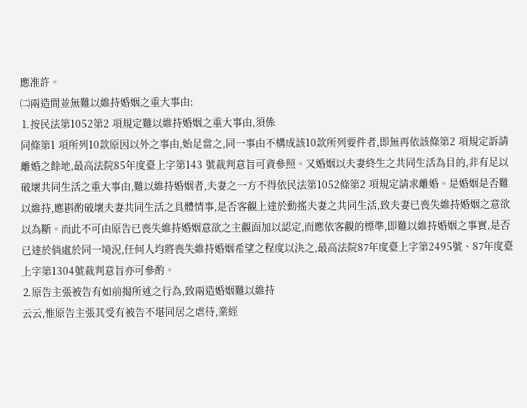應准許。
㈡兩造間並無難以維持婚姻之重大事由:
⒈按民法第1052第2 項規定難以維持婚姻之重大事由,須係
同條第1 項所列10款原因以外之事由,始足當之,同一事由不構成該10款所列要件者,即無再依該條第2 項規定訴請離婚之餘地,最高法院85年度臺上字第143 號裁判意旨可資參照。又婚姻以夫妻終生之共同生活為目的,非有足以破壞共同生活之重大事由,難以維持婚姻者,夫妻之一方不得依民法第1052條第2 項規定請求離婚。是婚姻是否難以維持,應斟酌破壞夫妻共同生活之具體情事,是否客觀上達於動搖夫妻之共同生活,致夫妻已喪失維持婚姻之意欲以為斷。而此不可由原告已喪失維持婚姻意欲之主觀面加以認定,而應依客觀的標準,即難以維持婚姻之事實,是否已達於倘處於同一境況,任何人均將喪失維持婚姻希望之程度以決之,最高法院87年度臺上字第2495號、87年度臺上字第1304號裁判意旨亦可參酌。
⒉原告主張被告有如前揭所述之行為,致兩造婚姻難以維持
云云,惟原告主張其受有被告不堪同居之虐待,業經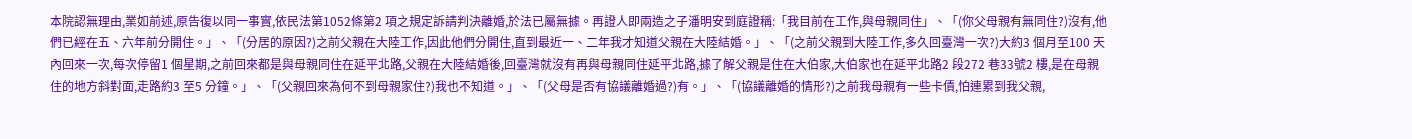本院認無理由,業如前述,原告復以同一事實,依民法第1052條第2 項之規定訴請判決離婚,於法已屬無據。再證人即兩造之子潘明安到庭證稱:「我目前在工作,與母親同住」、「(你父母親有無同住?)沒有,他們已經在五、六年前分開住。」、「(分居的原因?)之前父親在大陸工作,因此他們分開住,直到最近一、二年我才知道父親在大陸結婚。」、「(之前父親到大陸工作,多久回臺灣一次?)大約3 個月至100 天內回來一次,每次停留1 個星期,之前回來都是與母親同住在延平北路,父親在大陸結婚後,回臺灣就沒有再與母親同住延平北路,據了解父親是住在大伯家,大伯家也在延平北路2 段272 巷33號2 樓,是在母親住的地方斜對面,走路約3 至5 分鐘。」、「(父親回來為何不到母親家住?)我也不知道。」、「(父母是否有協議離婚過?)有。」、「(協議離婚的情形?)之前我母親有一些卡債,怕連累到我父親,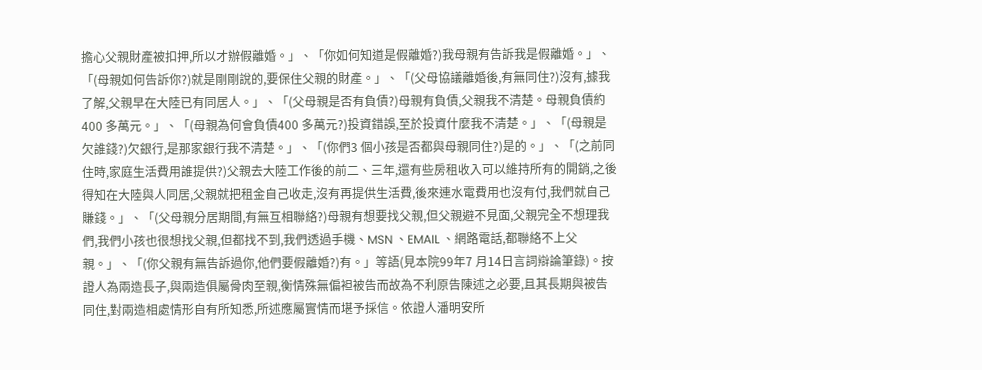擔心父親財產被扣押,所以才辦假離婚。」、「你如何知道是假離婚?)我母親有告訴我是假離婚。」、「(母親如何告訴你?)就是剛剛說的,要保住父親的財產。」、「(父母協議離婚後,有無同住?)沒有,據我了解,父親早在大陸已有同居人。」、「(父母親是否有負債?)母親有負債,父親我不清楚。母親負債約400 多萬元。」、「(母親為何會負債400 多萬元?)投資錯誤,至於投資什麼我不清楚。」、「(母親是欠誰錢?)欠銀行,是那家銀行我不清楚。」、「(你們3 個小孩是否都與母親同住?)是的。」、「(之前同住時,家庭生活費用誰提供?)父親去大陸工作後的前二、三年,還有些房租收入可以維持所有的開銷,之後得知在大陸與人同居,父親就把租金自己收走,沒有再提供生活費,後來連水電費用也沒有付,我們就自己賺錢。」、「(父母親分居期間,有無互相聯絡?)母親有想要找父親,但父親避不見面,父親完全不想理我們,我們小孩也很想找父親,但都找不到,我們透過手機、MSN 、EMAIL 、網路電話,都聯絡不上父親。」、「(你父親有無告訴過你,他們要假離婚?)有。」等語(見本院99年7 月14日言詞辯論筆錄)。按證人為兩造長子,與兩造俱屬骨肉至親,衡情殊無偏袒被告而故為不利原告陳述之必要,且其長期與被告同住,對兩造相處情形自有所知悉,所述應屬實情而堪予採信。依證人潘明安所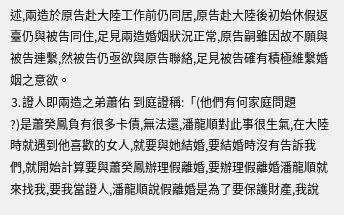述,兩造於原告赴大陸工作前仍同居,原告赴大陸後初始休假返臺仍與被告同住,足見兩造婚姻狀況正常,原告嗣雖因故不願與被告連繫,然被告仍亟欲與原告聯絡,足見被告確有積極維繫婚姻之意欲。
⒊證人即兩造之弟蕭佑 到庭證稱:「(他們有何家庭問題
?)是蕭癸鳳負有很多卡債,無法還,潘龍順對此事很生氣,在大陸時就遇到他喜歡的女人,就要與她結婚,要結婚時沒有告訴我們,就開始計算要與蕭癸鳳辦理假離婚,要辦理假離婚潘龍順就來找我,要我當證人,潘龍順說假離婚是為了要保護財產,我說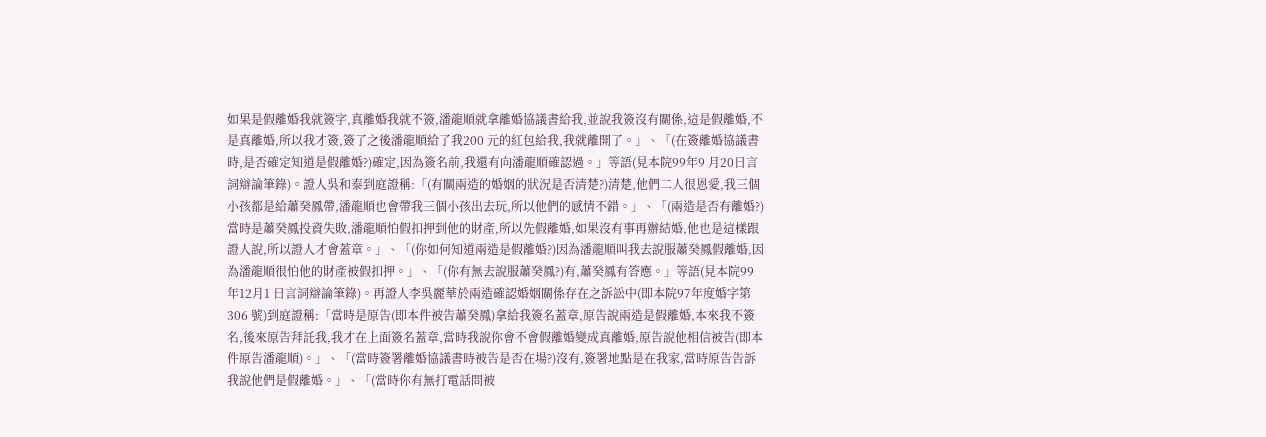如果是假離婚我就簽字,真離婚我就不簽,潘龍順就拿離婚協議書給我,並說我簽沒有關係,這是假離婚,不是真離婚,所以我才簽,簽了之後潘龍順給了我200 元的紅包給我,我就離開了。」、「(在簽離婚協議書時,是否確定知道是假離婚?)確定,因為簽名前,我還有向潘龍順確認過。」等語(見本院99年9 月20日言詞辯論筆錄)。證人吳和泰到庭證稱:「(有關兩造的婚姻的狀況是否清楚?)清楚,他們二人很恩愛,我三個小孩都是給蕭癸鳳帶,潘龍順也會帶我三個小孩出去玩,所以他們的感情不錯。」、「(兩造是否有離婚?)當時是蕭癸鳳投資失敗,潘龍順怕假扣押到他的財產,所以先假離婚,如果沒有事再辦結婚,他也是這樣跟證人說,所以證人才會蓋章。」、「(你如何知道兩造是假離婚?)因為潘龍順叫我去說服蕭癸鳳假離婚,因為潘龍順很怕他的財產被假扣押。」、「(你有無去說服蕭癸鳳?)有,蕭癸鳳有答應。」等語(見本院99年12月1 日言詞辯論筆錄)。再證人李吳麗華於兩造確認婚姻關係存在之訴訟中(即本院97年度婚字第306 號)到庭證稱:「當時是原告(即本件被告蕭癸鳳)拿給我簽名蓋章,原告說兩造是假離婚,本來我不簽名,後來原告拜託我,我才在上面簽名蓋章,當時我說你會不會假離婚變成真離婚,原告說他相信被告(即本件原告潘龍順)。」、「(當時簽署離婚協議書時被告是否在場?)沒有,簽署地點是在我家,當時原告告訴我說他們是假離婚。」、「(當時你有無打電話問被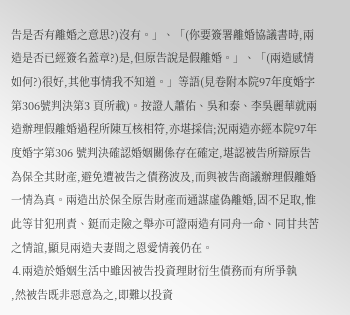告是否有離婚之意思?)沒有。」、「(你要簽署離婚協議書時,兩造是否已經簽名蓋章?)是,但原告說是假離婚。」、「(兩造感情如何?)很好,其他事情我不知道。」等語(見卷附本院97年度婚字第306號判決第3 頁所載)。按證人蕭佑、吳和泰、李吳麗華就兩造辦理假離婚過程所陳互核相符,亦堪採信;況兩造亦經本院97年度婚字第306 號判決確認婚姻關係存在確定,堪認被告所辯原告為保全其財產,避免遭被告之債務波及,而與被告商議辦理假離婚一情為真。兩造出於保全原告財產而通謀虛偽離婚,固不足取,惟此等甘犯刑責、鋌而走險之舉亦可證兩造有同舟一命、同甘共苦之情誼,顯見兩造夫妻間之恩愛情義仍在。
⒋兩造於婚姻生活中雖因被告投資理財衍生債務而有所爭執
,然被告既非惡意為之,即難以投資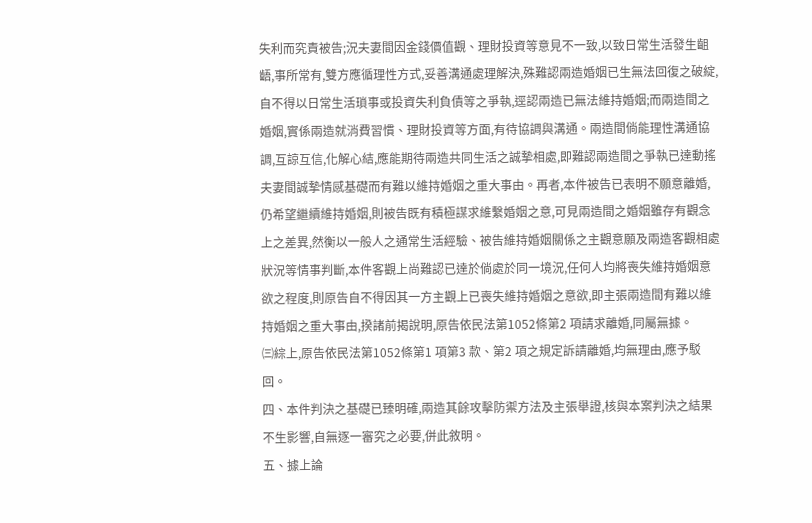失利而究責被告;況夫妻間因金錢價值觀、理財投資等意見不一致,以致日常生活發生齟齬,事所常有,雙方應循理性方式,妥善溝通處理解決,殊難認兩造婚姻已生無法回復之破綻,自不得以日常生活瑣事或投資失利負債等之爭執,逕認兩造已無法維持婚姻;而兩造間之婚姻,實係兩造就消費習慣、理財投資等方面,有待協調與溝通。兩造間倘能理性溝通協調,互諒互信,化解心結,應能期待兩造共同生活之誠摯相處,即難認兩造間之爭執已達動搖夫妻間誠摯情感基礎而有難以維持婚姻之重大事由。再者,本件被告已表明不願意離婚,仍希望繼續維持婚姻,則被告既有積極謀求維繫婚姻之意,可見兩造間之婚姻雖存有觀念上之差異,然衡以一般人之通常生活經驗、被告維持婚姻關係之主觀意願及兩造客觀相處狀況等情事判斷,本件客觀上尚難認已達於倘處於同一境況,任何人均將喪失維持婚姻意欲之程度,則原告自不得因其一方主觀上已喪失維持婚姻之意欲,即主張兩造間有難以維持婚姻之重大事由,揆諸前揭說明,原告依民法第1052條第2 項請求離婚,同屬無據。
㈢綜上,原告依民法第1052條第1 項第3 款、第2 項之規定訴請離婚,均無理由,應予駁回。
四、本件判決之基礎已臻明確,兩造其餘攻擊防禦方法及主張舉證,核與本案判決之結果不生影響,自無逐一審究之必要,併此敘明。
五、據上論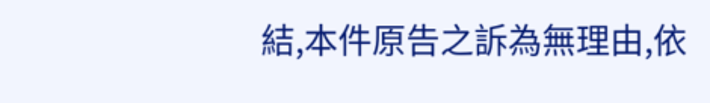結,本件原告之訴為無理由,依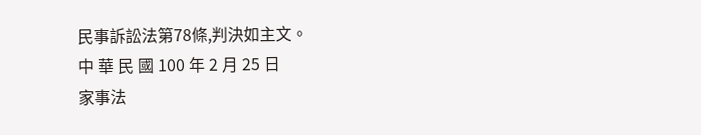民事訴訟法第78條,判決如主文。
中 華 民 國 100 年 2 月 25 日
家事法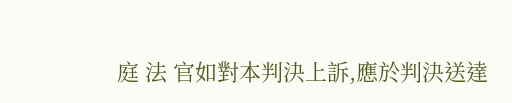庭 法 官如對本判決上訴,應於判決送達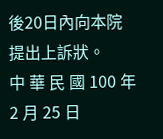後20日內向本院提出上訴狀。
中 華 民 國 100 年 2 月 25 日